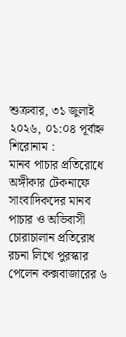শুক্রবার, ৩১ জুলাই ২০২৬, ০১:০৪ পূর্বাহ্ন
শিরোনাম :
মানব পাচার প্রতিরোধে অঙ্গীকার টেকনাফে সাংবাদিকদের মানব পাচার ও অভিবাসী চোরাচালান প্রতিরোধ রচনা লিখে পুরস্কার পেলেন কক্সবাজারের ৬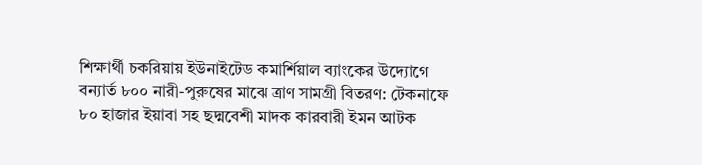শিক্ষার্থী চকরিয়ায় ইউনাইটেড কমার্শিয়াল ব্যাংকের উদ্যোগে বন্যার্ত ৮০০ নারী-পুরুষের মাঝে ত্রাণ সামগ্রী বিতরণ: টেকনাফে ৮০ হাজার ইয়াবা সহ ছদ্মবেশী মাদক কারবারী ইমন আটক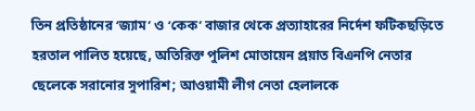তিন প্রতিষ্ঠানের ‘জ্যাম’ ও ‘কেক’ বাজার থেকে প্রত্যাহারের নির্দেশ ফটিকছড়িতে হরতাল পালিত হয়েছে, অতিরিক্ত পুলিশ মোতায়েন প্রয়াত বিএনপি নেতার ছেলেকে সরানোর সুপারিশ; আওয়ামী লীগ নেতা হেলালকে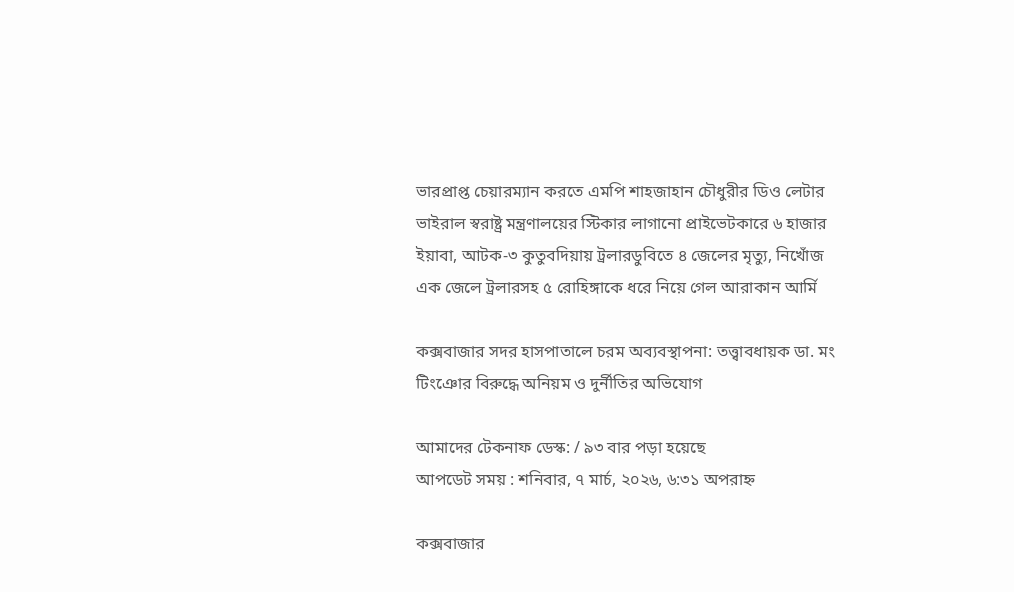ভারপ্রাপ্ত চেয়ারম্যান করতে এমপি শাহজাহান চৌধুরীর ডিও লেটার ভাইরাল স্বরাষ্ট্র মন্ত্রণালয়ের স্টিকার লাগানো প্রাইভেটকারে ৬ হাজার ইয়াবা, আটক-৩ কুতুবদিয়ায় ট্রলারডুবিতে ৪ জেলের মৃত্যু, নিখোঁজ এক জেলে ট্রলারসহ ৫ রোহিঙ্গাকে ধরে নিয়ে গেল আরাকান আর্মি

কক্সবাজার সদর হাসপাতালে চরম অব্যবস্থাপনা: তত্ত্বাবধায়ক ডা. মং টিংঞোর বিরুদ্ধে অনিয়ম ও দুর্নীতির অভিযোগ

আমাদের টেকনাফ ডেস্ক: / ৯৩ বার পড়া হয়েছে
আপডেট সময় : শনিবার, ৭ মার্চ, ২০২৬, ৬:৩১ অপরাহ্ন

কক্সবাজার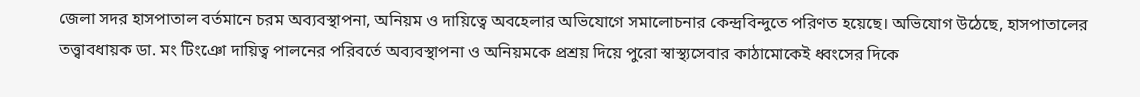জেলা সদর হাসপাতাল বর্তমানে চরম অব্যবস্থাপনা, অনিয়ম ও দায়িত্বে অবহেলার অভিযোগে সমালোচনার কেন্দ্রবিন্দুতে পরিণত হয়েছে। অভিযোগ উঠেছে, হাসপাতালের তত্ত্বাবধায়ক ডা. মং টিংঞো দায়িত্ব পালনের পরিবর্তে অব্যবস্থাপনা ও অনিয়মকে প্রশ্রয় দিয়ে পুরো স্বাস্থ্যসেবার কাঠামোকেই ধ্বংসের দিকে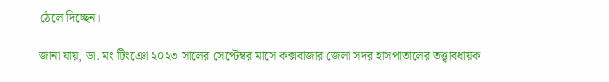ঠেলে দিচ্ছেন।

জানা যায়, ডা. মং টিংঞো ২০২৩ সালের সেপ্টেম্বর মাসে কক্সবাজার জেলা সদর হাসপাতালের তত্ত্বাবধায়ক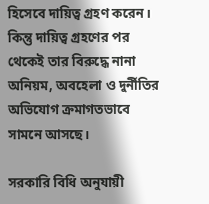হিসেবে দায়িত্ব গ্রহণ করেন। কিন্তু দায়িত্ব গ্রহণের পর থেকেই তার বিরুদ্ধে নানা অনিয়ম, অবহেলা ও দুর্নীতির অভিযোগ ক্রমাগতভাবে সামনে আসছে।

সরকারি বিধি অনুযায়ী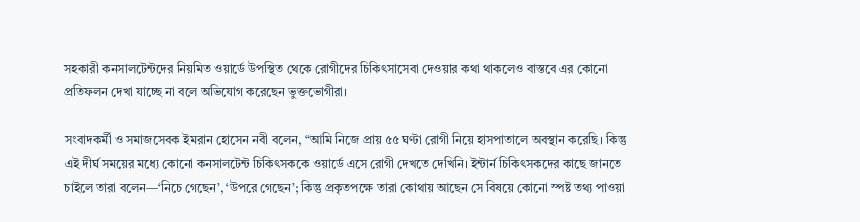সহকারী কনসালটেন্টদের নিয়মিত ওয়ার্ডে উপস্থিত থেকে রোগীদের চিকিৎসাসেবা দেওয়ার কথা থাকলেও বাস্তবে এর কোনো প্রতিফলন দেখা যাচ্ছে না বলে অভিযোগ করেছেন ভুক্তভোগীরা।

সংবাদকর্মী ও সমাজসেবক ইমরান হোসেন নবী বলেন, “আমি নিজে প্রায় ৫৫ ঘণ্টা রোগী নিয়ে হাসপাতালে অবস্থান করেছি। কিন্তু এই দীর্ঘ সময়ের মধ্যে কোনো কনসালটেন্ট চিকিৎসককে ওয়ার্ডে এসে রোগী দেখতে দেখিনি। ইন্টার্ন চিকিৎসকদের কাছে জানতে চাইলে তারা বলেন—‘নিচে গেছেন’, ‘উপরে গেছেন’; কিন্তু প্রকৃতপক্ষে তারা কোথায় আছেন সে বিষয়ে কোনো স্পষ্ট তথ্য পাওয়া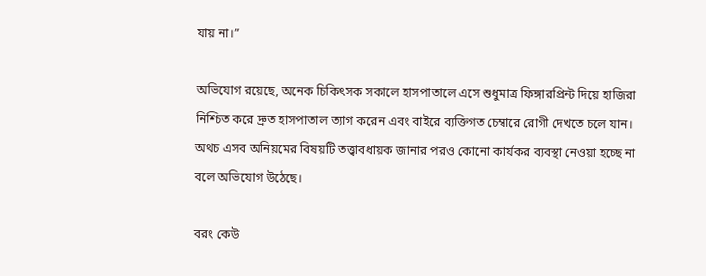যায় না।”

অভিযোগ রয়েছে, অনেক চিকিৎসক সকালে হাসপাতালে এসে শুধুমাত্র ফিঙ্গারপ্রিন্ট দিয়ে হাজিরা নিশ্চিত করে দ্রুত হাসপাতাল ত্যাগ করেন এবং বাইরে ব্যক্তিগত চেম্বারে রোগী দেখতে চলে যান। অথচ এসব অনিয়মের বিষয়টি তত্ত্বাবধায়ক জানার পরও কোনো কার্যকর ব্যবস্থা নেওয়া হচ্ছে না বলে অভিযোগ উঠেছে।

বরং কেউ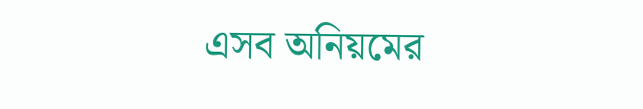এসব অনিয়মের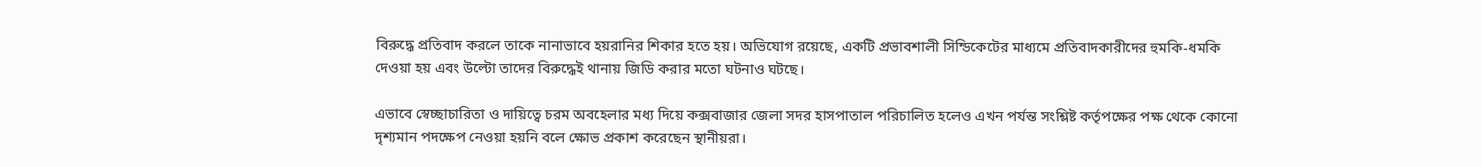বিরুদ্ধে প্রতিবাদ করলে তাকে নানাভাবে হয়রানির শিকার হতে হয়। অভিযোগ রয়েছে, একটি প্রভাবশালী সিন্ডিকেটের মাধ্যমে প্রতিবাদকারীদের হুমকি-ধমকি দেওয়া হয় এবং উল্টো তাদের বিরুদ্ধেই থানায় জিডি করার মতো ঘটনাও ঘটছে।

এভাবে স্বেচ্ছাচারিতা ও দায়িত্বে চরম অবহেলার মধ্য দিয়ে কক্সবাজার জেলা সদর হাসপাতাল পরিচালিত হলেও এখন পর্যন্ত সংশ্লিষ্ট কর্তৃপক্ষের পক্ষ থেকে কোনো দৃশ্যমান পদক্ষেপ নেওয়া হয়নি বলে ক্ষোভ প্রকাশ করেছেন স্থানীয়রা।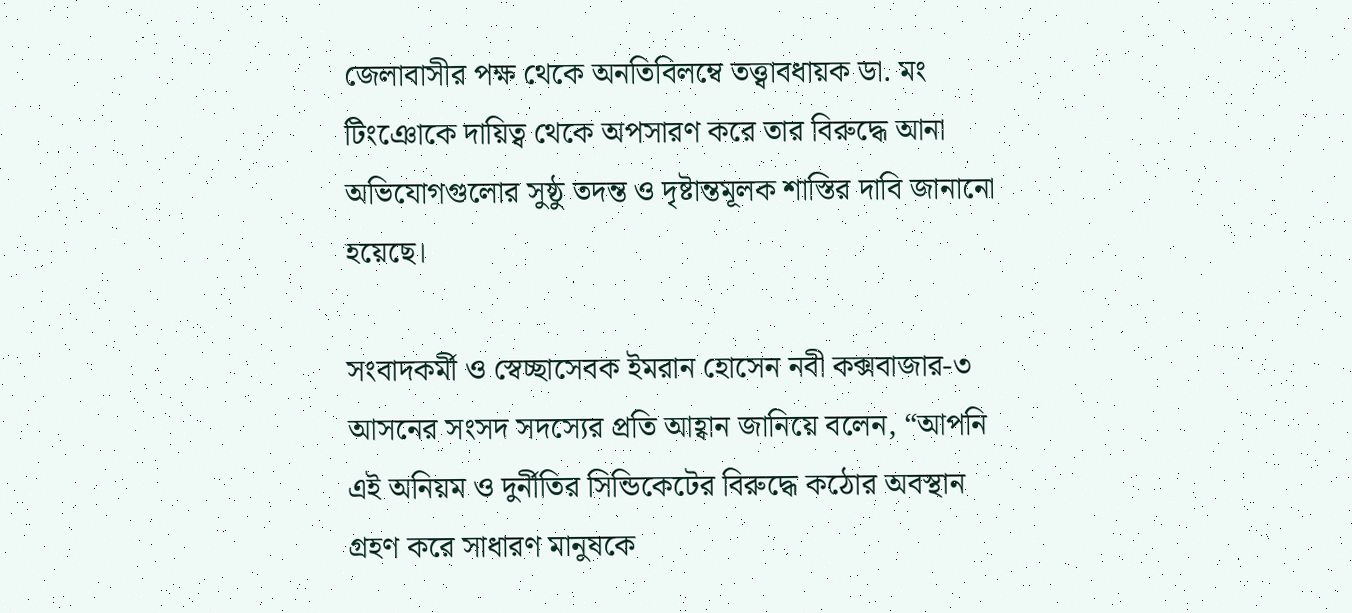জেলাবাসীর পক্ষ থেকে অনতিবিলম্বে তত্ত্বাবধায়ক ডা. মং টিংঞোকে দায়িত্ব থেকে অপসারণ করে তার বিরুদ্ধে আনা অভিযোগগুলোর সুষ্ঠু তদন্ত ও দৃষ্টান্তমূলক শাস্তির দাবি জানানো হয়েছে।

সংবাদকর্মী ও স্বেচ্ছাসেবক ইমরান হোসেন নবী কক্সবাজার-৩ আসনের সংসদ সদস্যের প্রতি আহ্বান জানিয়ে বলেন, “আপনি এই অনিয়ম ও দুর্নীতির সিন্ডিকেটের বিরুদ্ধে কঠোর অবস্থান গ্রহণ করে সাধারণ মানুষকে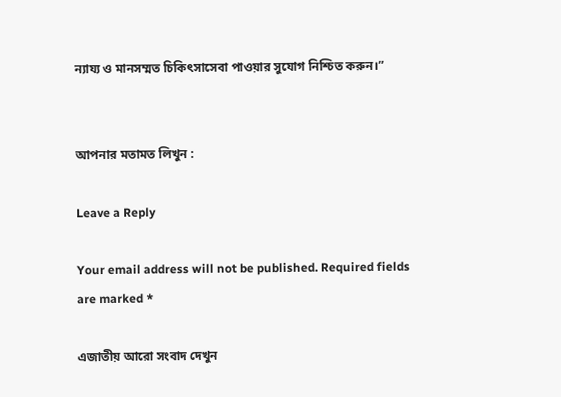ন্যায্য ও মানসম্মত চিকিৎসাসেবা পাওয়ার সুযোগ নিশ্চিত করুন।”


আপনার মতামত লিখুন :

Leave a Reply

Your email address will not be published. Required fields are marked *

এজাতীয় আরো সংবাদ দেখুন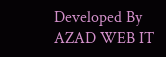Developed By AZAD WEB IT